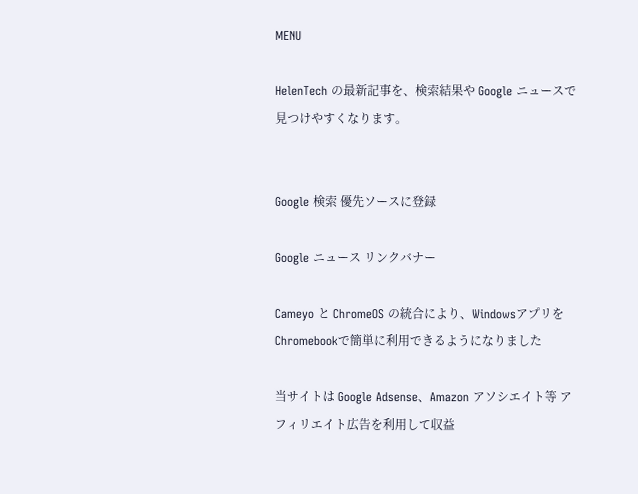MENU

HelenTech の最新記事を、検索結果や Google ニュースで見つけやすくなります。


Google 検索 優先ソースに登録

Google ニュース リンクバナー

Cameyo と ChromeOS の統合により、WindowsアプリをChromebookで簡単に利用できるようになりました

当サイトは Google Adsense、Amazon アソシエイト等 アフィリエイト広告を利用して収益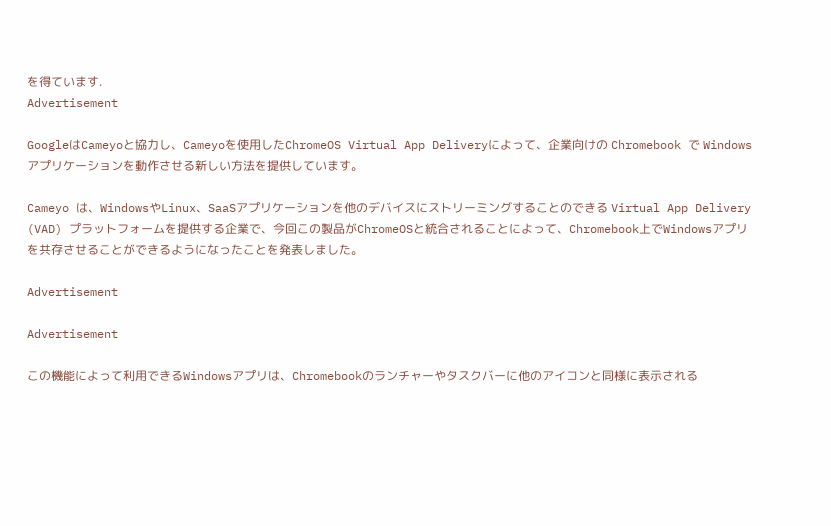を得ています.
Advertisement

GoogleはCameyoと協力し、Cameyoを使用したChromeOS Virtual App Deliveryによって、企業向けの Chromebook で Windows アプリケーションを動作させる新しい方法を提供しています。

Cameyo は、WindowsやLinux、SaaSアプリケーションを他のデバイスにストリーミングすることのできる Virtual App Delivery (VAD) プラットフォームを提供する企業で、今回この製品がChromeOSと統合されることによって、Chromebook上でWindowsアプリを共存させることができるようになったことを発表しました。

Advertisement

Advertisement

この機能によって利用できるWindowsアプリは、Chromebookのランチャーやタスクバーに他のアイコンと同様に表示される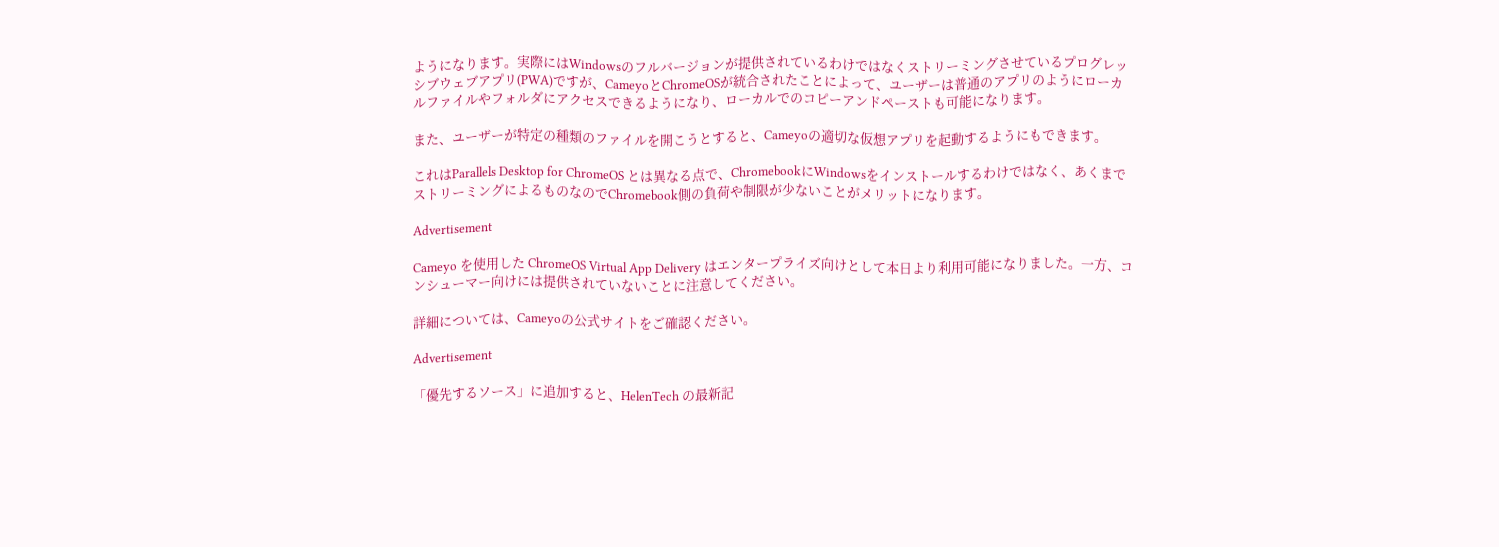ようになります。実際にはWindowsのフルバージョンが提供されているわけではなくストリーミングさせているプログレッシブウェブアプリ(PWA)ですが、CameyoとChromeOSが統合されたことによって、ユーザーは普通のアプリのようにローカルファイルやフォルダにアクセスできるようになり、ローカルでのコピーアンドペーストも可能になります。

また、ユーザーが特定の種類のファイルを開こうとすると、Cameyoの適切な仮想アプリを起動するようにもできます。

これはParallels Desktop for ChromeOS とは異なる点で、ChromebookにWindowsをインストールするわけではなく、あくまでストリーミングによるものなのでChromebook側の負荷や制限が少ないことがメリットになります。

Advertisement

Cameyo を使用した ChromeOS Virtual App Delivery はエンタープライズ向けとして本日より利用可能になりました。一方、コンシューマー向けには提供されていないことに注意してください。

詳細については、Cameyoの公式サイトをご確認ください。

Advertisement

「優先するソース」に追加すると、HelenTech の最新記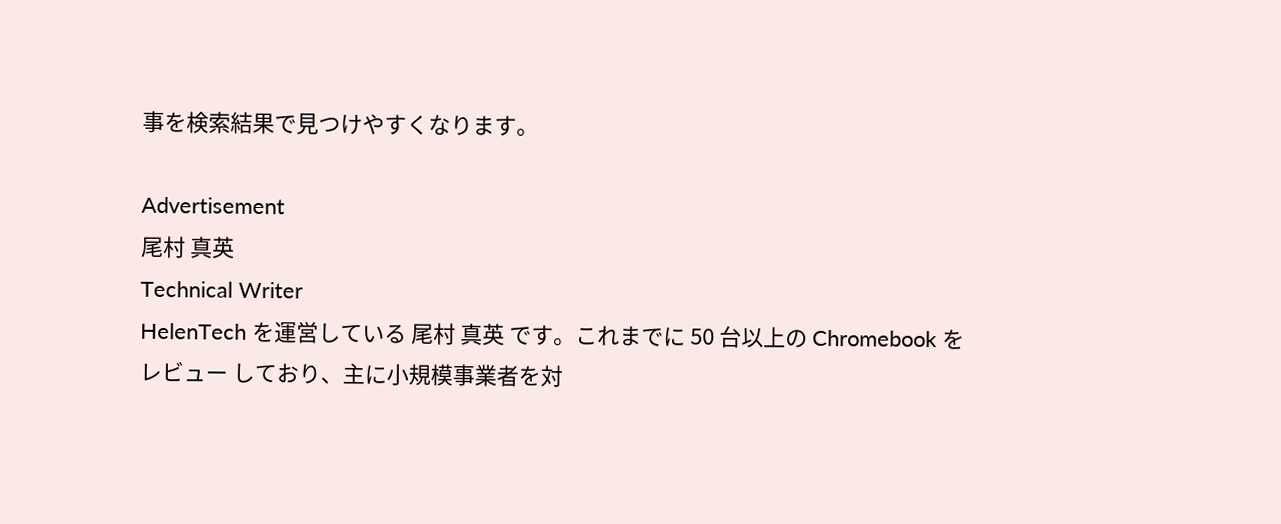事を検索結果で見つけやすくなります。

Advertisement
尾村 真英
Technical Writer
HelenTech を運営している 尾村 真英 です。これまでに 50 台以上の Chromebook をレビュー しており、主に小規模事業者を対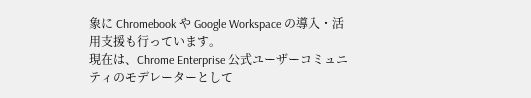象に Chromebook や Google Workspace の導入・活用支援も行っています。
現在は、Chrome Enterprise 公式ユーザーコミュニティのモデレーターとして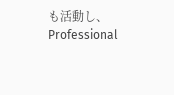も活動し、Professional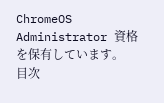ChromeOS Administrator 資格を保有しています。
目次